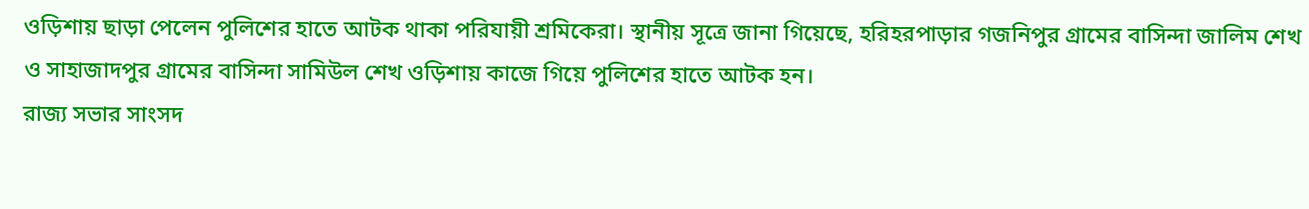ওড়িশায় ছাড়া পেলেন পুলিশের হাতে আটক থাকা পরিযায়ী শ্রমিকেরা। স্থানীয় সূত্রে জানা গিয়েছে, হরিহরপাড়ার গজনিপুর গ্রামের বাসিন্দা জালিম শেখ ও সাহাজাদপুর গ্রামের বাসিন্দা সামিউল শেখ ওড়িশায় কাজে গিয়ে পুলিশের হাতে আটক হন।
রাজ্য সভার সাংসদ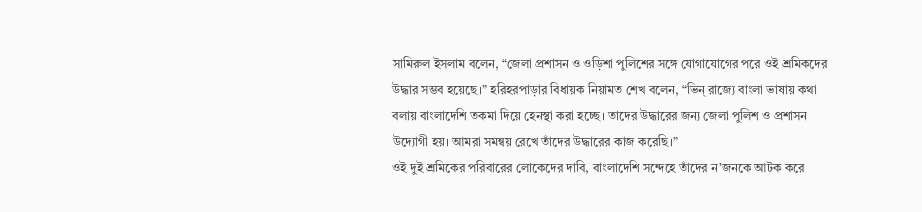সামিরুল ইসলাম বলেন, “জেলা প্রশাসন ও ওড়িশা পুলিশের সঙ্গে যোগাযোগের পরে ওই শ্রমিকদের উদ্ধার সম্ভব হয়েছে।” হরিহরপাড়ার বিধায়ক নিয়ামত শেখ বলেন, “ভিন্ রাজ্যে বাংলা ভাষায় কথা বলায় বাংলাদেশি তকমা দিয়ে হেনস্থা করা হচ্ছে। তাদের উদ্ধারের জন্য জেলা পুলিশ ও প্রশাসন উদ্যোগী হয়। আমরা সমন্বয় রেখে তাঁদের উদ্ধারের কাজ করেছি।”
ওই দুই শ্রমিকের পরিবারের লোকেদের দাবি, বাংলাদেশি সন্দেহে তাঁদের ন’জনকে আটক করে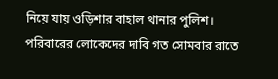নিয়ে যায় ওড়িশার বাহাল থানার পুলিশ। পরিবারের লোকেদের দাবি গত সোমবার রাতে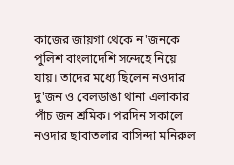কাজের জায়গা থেকে ন'জনকে পুলিশ বাংলাদেশি সন্দেহে নিয়ে যায়। তাদের মধ্যে ছিলেন নওদার দু'জন ও বেলডাঙা থানা এলাকার পাঁচ জন শ্রমিক। পরদিন সকালে নওদার ছাবাতলার বাসিন্দা মনিরুল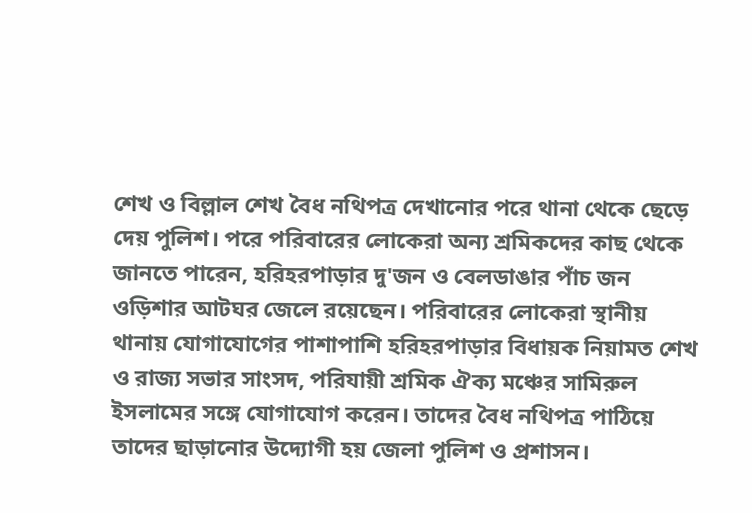শেখ ও বিল্লাল শেখ বৈধ নথিপত্র দেখানোর পরে থানা থেকে ছেড়ে দেয় পুলিশ। পরে পরিবারের লোকেরা অন্য শ্রমিকদের কাছ থেকে জানতে পারেন, হরিহরপাড়ার দু'জন ও বেলডাঙার পাঁচ জন ওড়িশার আটঘর জেলে রয়েছেন। পরিবারের লোকেরা স্থানীয় থানায় যোগাযোগের পাশাপাশি হরিহরপাড়ার বিধায়ক নিয়ামত শেখ ও রাজ্য সভার সাংসদ, পরিযায়ী শ্রমিক ঐক্য মঞ্চের সামিরুল ইসলামের সঙ্গে যোগাযোগ করেন। তাদের বৈধ নথিপত্র পাঠিয়ে তাদের ছাড়ানোর উদ্যোগী হয় জেলা পুলিশ ও প্রশাসন।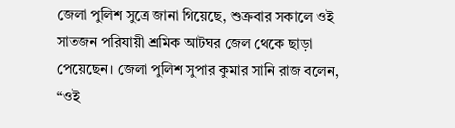জেলা পুলিশ সুত্রে জানা গিয়েছে, শুক্রবার সকালে ওই সাতজন পরিযায়ী শ্রমিক আটঘর জেল থেকে ছাড়া পেয়েছেন। জেলা পুলিশ সুপার কুমার সানি রাজ বলেন, “ওই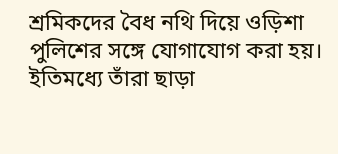শ্রমিকদের বৈধ নথি দিয়ে ওড়িশা পুলিশের সঙ্গে যোগাযোগ করা হয়। ইতিমধ্যে তাঁরা ছাড়া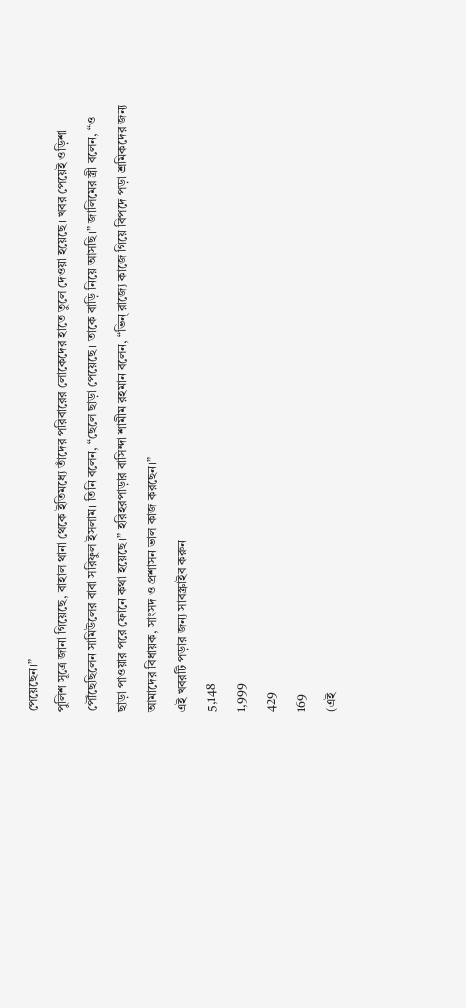পেয়েছেন।”
পুলিশ সূত্রে জানা গিয়েছে, বাহাল থানা থেকে ইতিমধ্যে তাঁদের পরিবারের লোকেদের হাতে তুলে দেওয়া হয়েছে। খবর পেয়েই ওড়িশা পৌঁছেছিলেন সামিউলের বাবা সরিফুল ইসলাম। তিনি বলেন, “ছেলে ছাড়া পেয়েছে। তাকে বাড়ি নিয়ে আসছি।” জালিমের স্ত্রী বলেন, “ও ছাড়া পাওয়ার পরে ফোনে কথা হয়েছে।” হরিহরপাড়ার বাসিন্দা শামীম রহমান বলেন, “ভিন্ রাজ্যে কাজে গিয়ে বিপদে পড়া শ্রমিকদের জন্য আমাদের বিধায়ক, সাংসদ ও প্রশাসন ভাল কাজ করছেন।”
এই খবরটি পড়ার জন্য সাবস্ক্রাইব করুন
5,148
1,999
429
169
(এই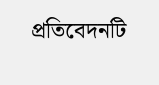প্রতিবেদনটি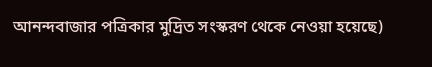আনন্দবাজার পত্রিকার মুদ্রিত সংস্করণ থেকে নেওয়া হয়েছে)